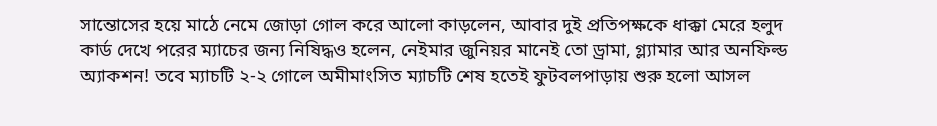সান্তোসের হয়ে মাঠে নেমে জোড়া গোল করে আলো কাড়লেন, আবার দুই প্রতিপক্ষকে ধাক্কা মেরে হলুদ কার্ড দেখে পরের ম্যাচের জন্য নিষিদ্ধও হলেন, নেইমার জুনিয়র মানেই তো ড্রামা, গ্ল্যামার আর অনফিল্ড অ্যাকশন! তবে ম্যাচটি ২-২ গোলে অমীমাংসিত ম্যাচটি শেষ হতেই ফুটবলপাড়ায় শুরু হলো আসল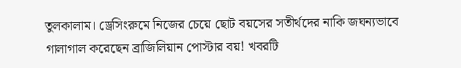তুলকালাম। ড্রেসিংরুমে নিজের চেয়ে ছোট বয়সের সতীর্থদের নাকি জঘন্যভাবে গালাগাল করেছেন ব্রাজিলিয়ান পোস্টার বয়! খবরটি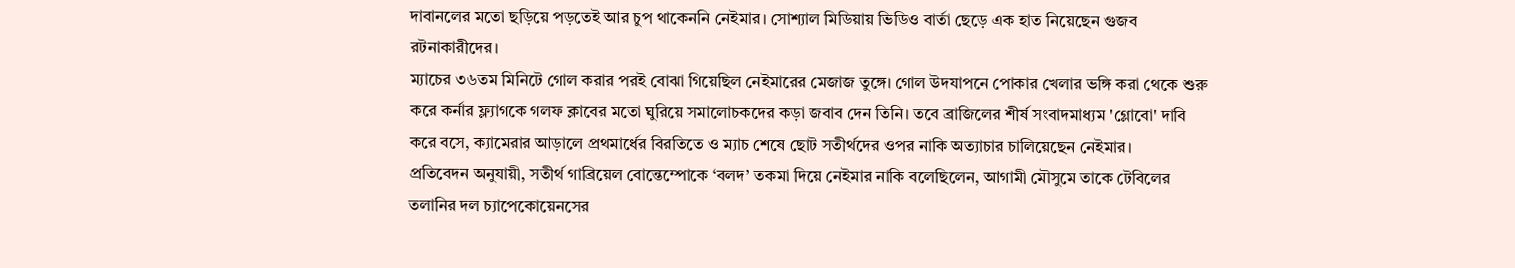দাবানলের মতো ছড়িয়ে পড়তেই আর চুপ থাকেননি নেইমার। সোশ্যাল মিডিয়ায় ভিডিও বার্তা ছেড়ে এক হাত নিয়েছেন গুজব রটনাকারীদের।
ম্যাচের ৩৬তম মিনিটে গোল করার পরই বোঝা গিয়েছিল নেইমারের মেজাজ তুঙ্গে। গোল উদযাপনে পোকার খেলার ভঙ্গি করা থেকে শুরু করে কর্নার ফ্ল্যাগকে গলফ ক্লাবের মতো ঘুরিয়ে সমালোচকদের কড়া জবাব দেন তিনি। তবে ব্রাজিলের শীর্ষ সংবাদমাধ্যম 'গ্লোবো' দাবি করে বসে, ক্যামেরার আড়ালে প্রথমার্ধের বিরতিতে ও ম্যাচ শেষে ছোট সতীর্থদের ওপর নাকি অত্যাচার চালিয়েছেন নেইমার।
প্রতিবেদন অনুযায়ী, সতীর্থ গাব্রিয়েল বোন্তেম্পোকে ‘বলদ’ তকমা দিয়ে নেইমার নাকি বলেছিলেন, আগামী মৌসুমে তাকে টেবিলের তলানির দল চ্যাপেকোয়েনসের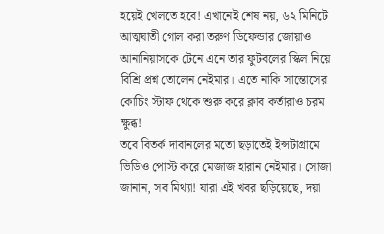হয়েই খেলতে হবে! এখানেই শেষ নয়, ৬২ মিনিটে আত্মঘাতী গোল করা তরুণ ডিফেন্ডার জোয়াও আনানিয়াসকে টেনে এনে তার ফুটবলের স্কিল নিয়ে বিশ্রি প্রশ্ন তোলেন নেইমার। এতে নাকি সান্তোসের কোচিং স্টাফ থেকে শুরু করে ক্লাব কর্তারাও চরম ক্ষুব্ধ!
তবে বিতর্ক দাবানলের মতো ছড়াতেই ইন্সটাগ্রামে ভিডিও পোস্ট করে মেজাজ হারান নেইমার। সোজা জানান, সব মিথ্যা! যারা এই খবর ছড়িয়েছে, দয়া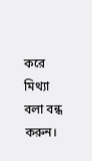করে মিথ্যা বলা বন্ধ করুন।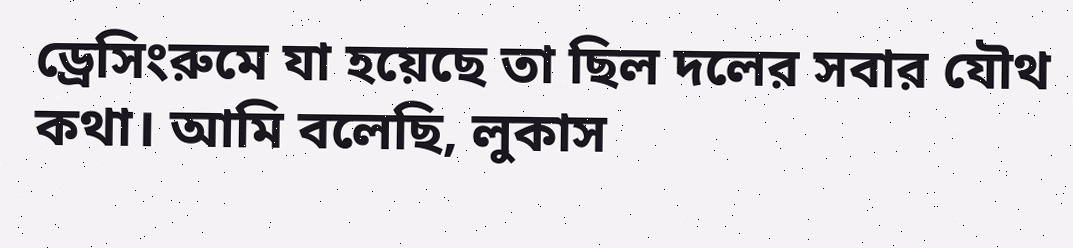ড্রেসিংরুমে যা হয়েছে তা ছিল দলের সবার যৌথ কথা। আমি বলেছি, লুকাস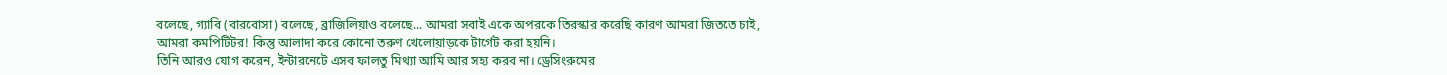বলেছে, গ্যাবি (বারবোসা) বলেছে, ব্রাজিলিয়াও বলেছে... আমরা সবাই একে অপরকে তিরস্কার করেছি কারণ আমরা জিততে চাই, আমরা কমপিটিটর! কিন্তু আলাদা করে কোনো তরুণ খেলোয়াড়কে টার্গেট করা হয়নি।
তিনি আরও যোগ করেন, ইন্টারনেটে এসব ফালতু মিথ্যা আমি আর সহ্য করব না। ড্রেসিংরুমের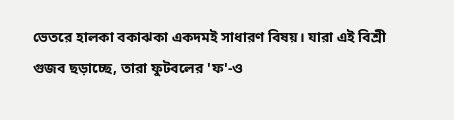ভেতরে হালকা বকাঝকা একদমই সাধারণ বিষয়। যারা এই বিশ্রী গুজব ছড়াচ্ছে, তারা ফুটবলের 'ফ'-ও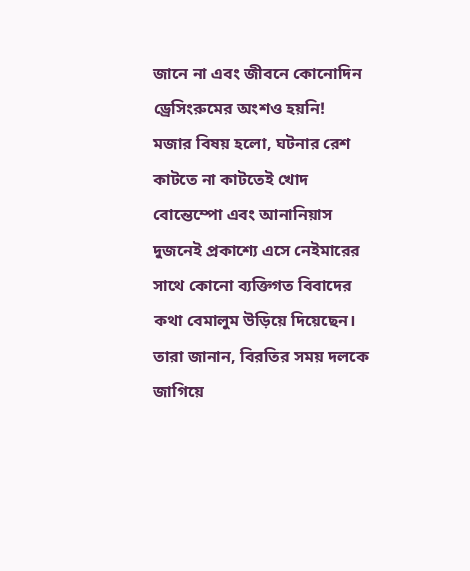জানে না এবং জীবনে কোনোদিন ড্রেসিংরুমের অংশও হয়নি!
মজার বিষয় হলো, ঘটনার রেশ কাটতে না কাটতেই খোদ বোন্তেম্পো এবং আনানিয়াস দুজনেই প্রকাশ্যে এসে নেইমারের সাথে কোনো ব্যক্তিগত বিবাদের কথা বেমালুম উড়িয়ে দিয়েছেন। তারা জানান, বিরতির সময় দলকে জাগিয়ে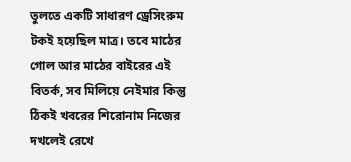তুলতে একটি সাধারণ ড্রেসিংরুম টকই হয়েছিল মাত্র। তবে মাঠের গোল আর মাঠের বাইরের এই বিতর্ক, সব মিলিয়ে নেইমার কিন্তু ঠিকই খবরের শিরোনাম নিজের দখলেই রেখে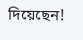দিয়েছেন!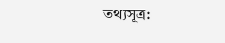তথ্যসূত্র: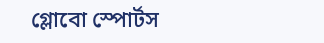গ্লোবো স্পোর্টস